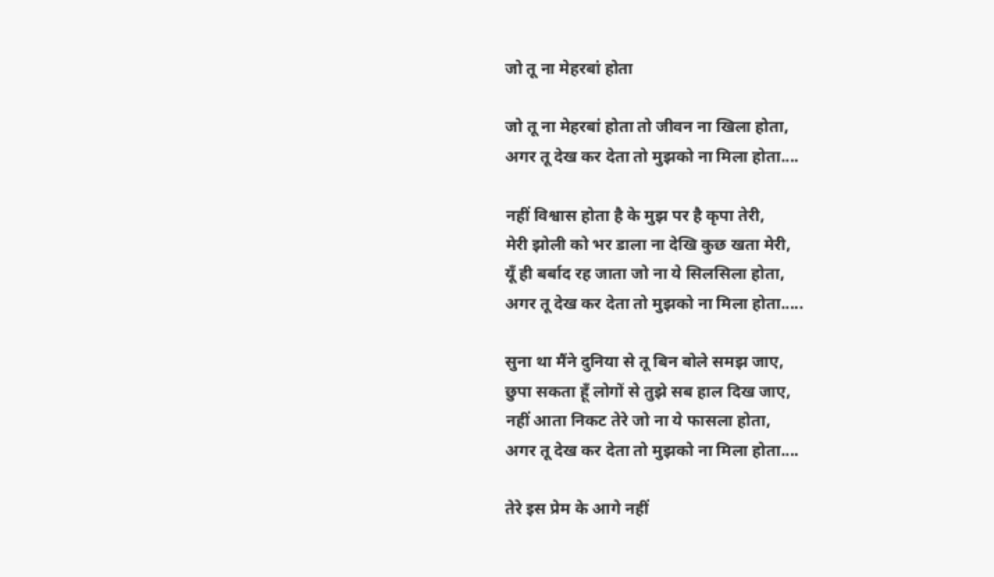जो तू ना मेहरबां होता

जो तू ना मेहरबां होता तो जीवन ना खिला होता,
अगर तू देख कर देता तो मुझको ना मिला होता....

नहीं विश्वास होता है के मुझ पर है कृपा तेरी,
मेरी झोली को भर डाला ना देखि कुछ खता मेरी,
यूँ ही बर्बाद रह जाता जो ना ये सिलसिला होता,
अगर तू देख कर देता तो मुझको ना मिला होता.....

सुना था मैंने दुनिया से तू बिन बोले समझ जाए,
छुपा सकता हूँ लोगों से तुझे सब हाल दिख जाए,
नहीं आता निकट तेरे जो ना ये फासला होता,
अगर तू देख कर देता तो मुझको ना मिला होता....

तेरे इस प्रेम के आगे नहीं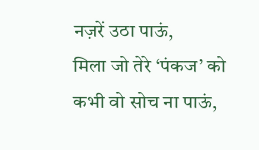नज़रें उठा पाऊं,
मिला जो तेरे ‘पंकज’ को कभी वो सोच ना पाऊं,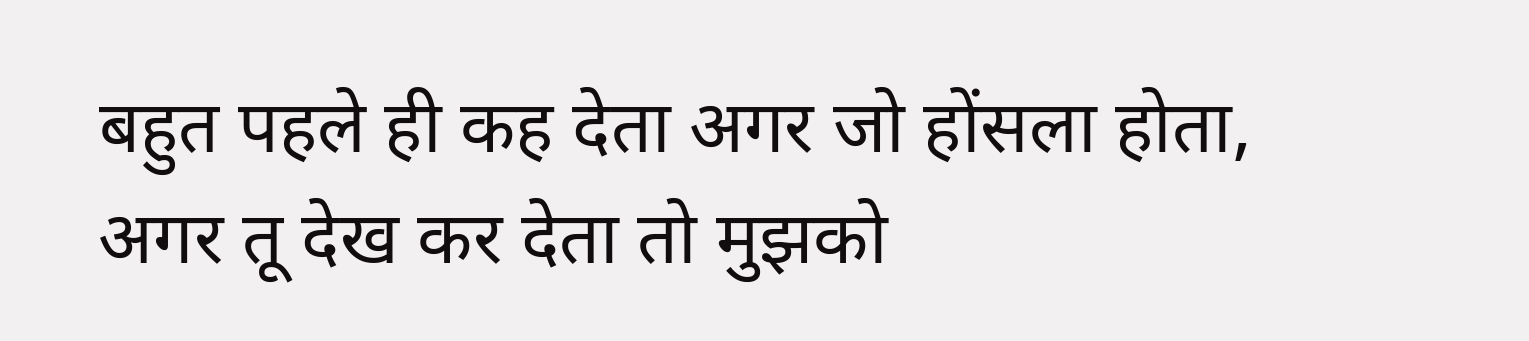बहुत पहले ही कह देता अगर जो होंसला होता,
अगर तू देख कर देता तो मुझको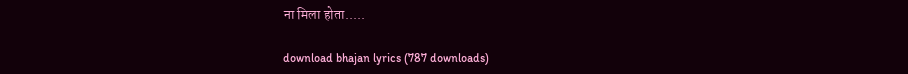ना मिला होता.....

download bhajan lyrics (787 downloads)